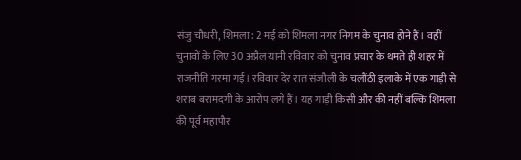संजु चौधरी, शिमला: 2 मई को शिमला नगर निगम के चुनाव होने हैं। वहीं चुनावों के लिए 30 अप्रैल यानी रविवार को चुनाव प्रचार के थमते ही शहर में राजनीति गरमा गई। रविवार देर रात संजौली के चलौंठी इलाके में एक गाड़ी से शराब बरामदगी के आरोप लगे हैं। यह गाड़ी किसी और की नहीं बल्कि शिमला की पूर्व महापौर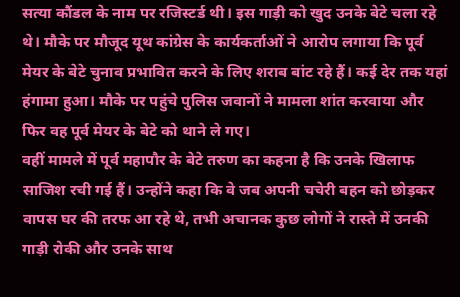सत्या कौंडल के नाम पर रजिस्टर्ड थी। इस गाड़ी को खुद उनके बेटे चला रहे थे। मौके पर मौजूद यूथ कांग्रेस के कार्यकर्ताओं ने आरोप लगाया कि पूर्व मेयर के बेटे चुनाव प्रभावित करने के लिए शराब बांट रहे हैं। कई देर तक यहां हंगामा हुआ। मौके पर पहुंचे पुलिस जवानों ने मामला शांत करवाया और फिर वह पूर्व मेयर के बेटे को थाने ले गए।
वहीं मामले में पूर्व महापौर के बेटे तरुण का कहना है कि उनके खिलाफ साजिश रची गई हैं। उन्होंने कहा कि वे जब अपनी चचेरी बहन को छोड़कर वापस घर की तरफ आ रहे थे, तभी अचानक कुछ लोगों ने रास्ते में उनकी गाड़ी रोकी और उनके साथ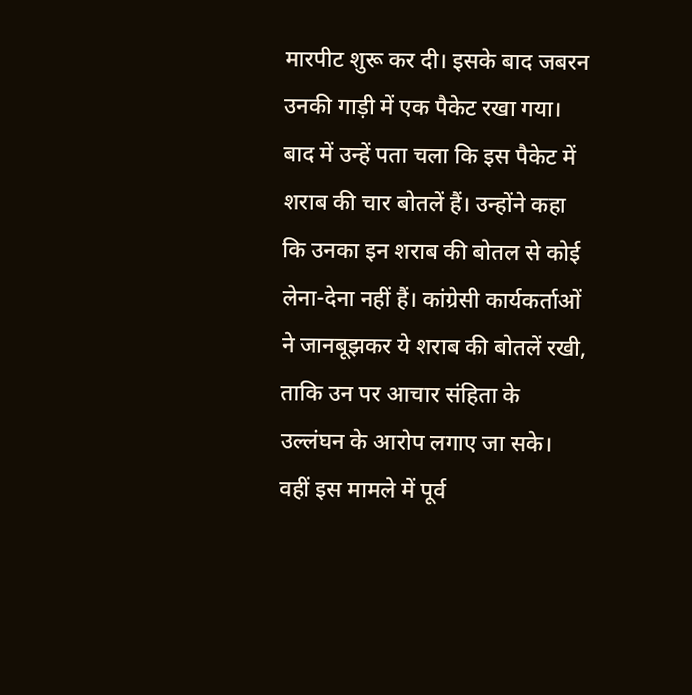मारपीट शुरू कर दी। इसके बाद जबरन उनकी गाड़ी में एक पैकेट रखा गया। बाद में उन्हें पता चला कि इस पैकेट में शराब की चार बोतलें हैं। उन्होंने कहा कि उनका इन शराब की बोतल से कोई लेना-देना नहीं हैं। कांग्रेसी कार्यकर्ताओं ने जानबूझकर ये शराब की बोतलें रखी, ताकि उन पर आचार संहिता के उल्लंघन के आरोप लगाए जा सके।
वहीं इस मामले में पूर्व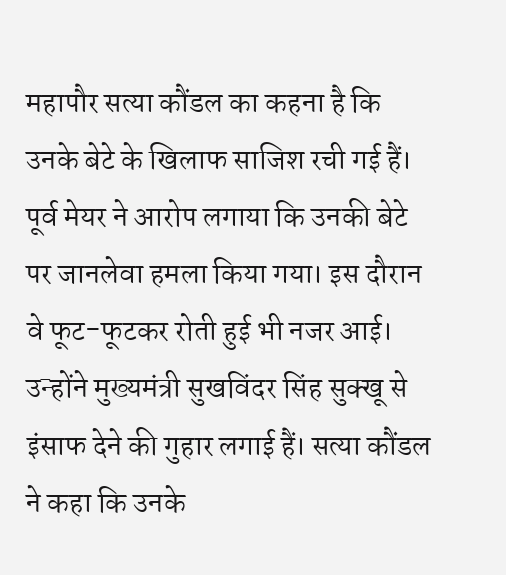महापौर सत्या कौंडल का कहना है कि उनके बेटे के खिलाफ साजिश रची गई हैं। पूर्व मेयर ने आरोप लगाया कि उनकी बेटे पर जानलेवा हमला किया गया। इस दौरान वे फूट-फूटकर रोती हुई भी नजर आई। उन्होंने मुख्यमंत्री सुखविंदर सिंह सुक्खू से इंसाफ देने की गुहार लगाई हैं। सत्या कौंडल ने कहा कि उनके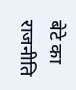बेटे का राजनीति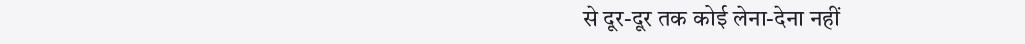से दूर-दूर तक कोई लेना-देना नहीं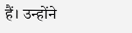हैं। उन्होंने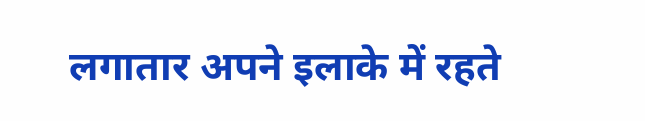लगातार अपने इलाके में रहते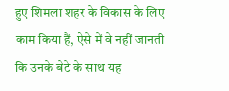हुए शिमला शहर के विकास के लिए काम किया हैं, ऐसे में वे नहीं जानती कि उनके बेटे के साथ यह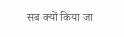सब क्यों किया जा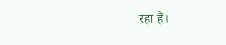रहा हैं।